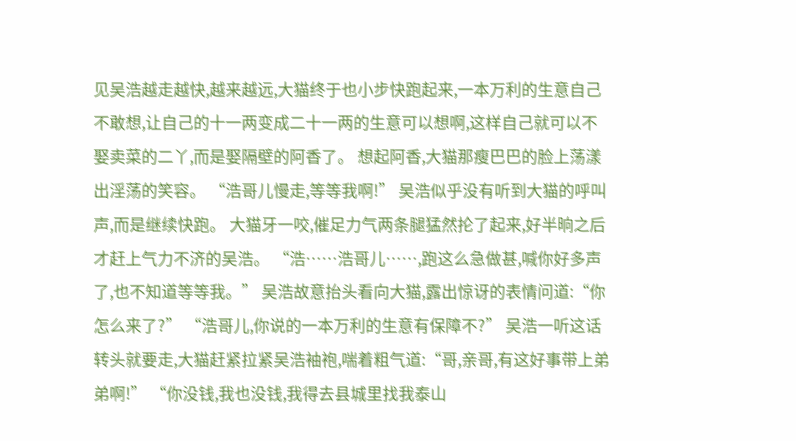见吴浩越走越快,越来越远,大猫终于也小步快跑起来,一本万利的生意自己不敢想,让自己的十一两变成二十一两的生意可以想啊,这样自己就可以不娶卖菜的二丫,而是娶隔壁的阿香了。 想起阿香,大猫那瘦巴巴的脸上荡漾出淫荡的笑容。 “浩哥儿慢走,等等我啊!” 吴浩似乎没有听到大猫的呼叫声,而是继续快跑。 大猫牙一咬,催足力气两条腿猛然抡了起来,好半晌之后才赶上气力不济的吴浩。 “浩……浩哥儿……,跑这么急做甚,喊你好多声了,也不知道等等我。” 吴浩故意抬头看向大猫,露出惊讶的表情问道:“你怎么来了?” “浩哥儿,你说的一本万利的生意有保障不?” 吴浩一听这话转头就要走,大猫赶紧拉紧吴浩袖袍,喘着粗气道:“哥,亲哥,有这好事带上弟弟啊!” “你没钱,我也没钱,我得去县城里找我泰山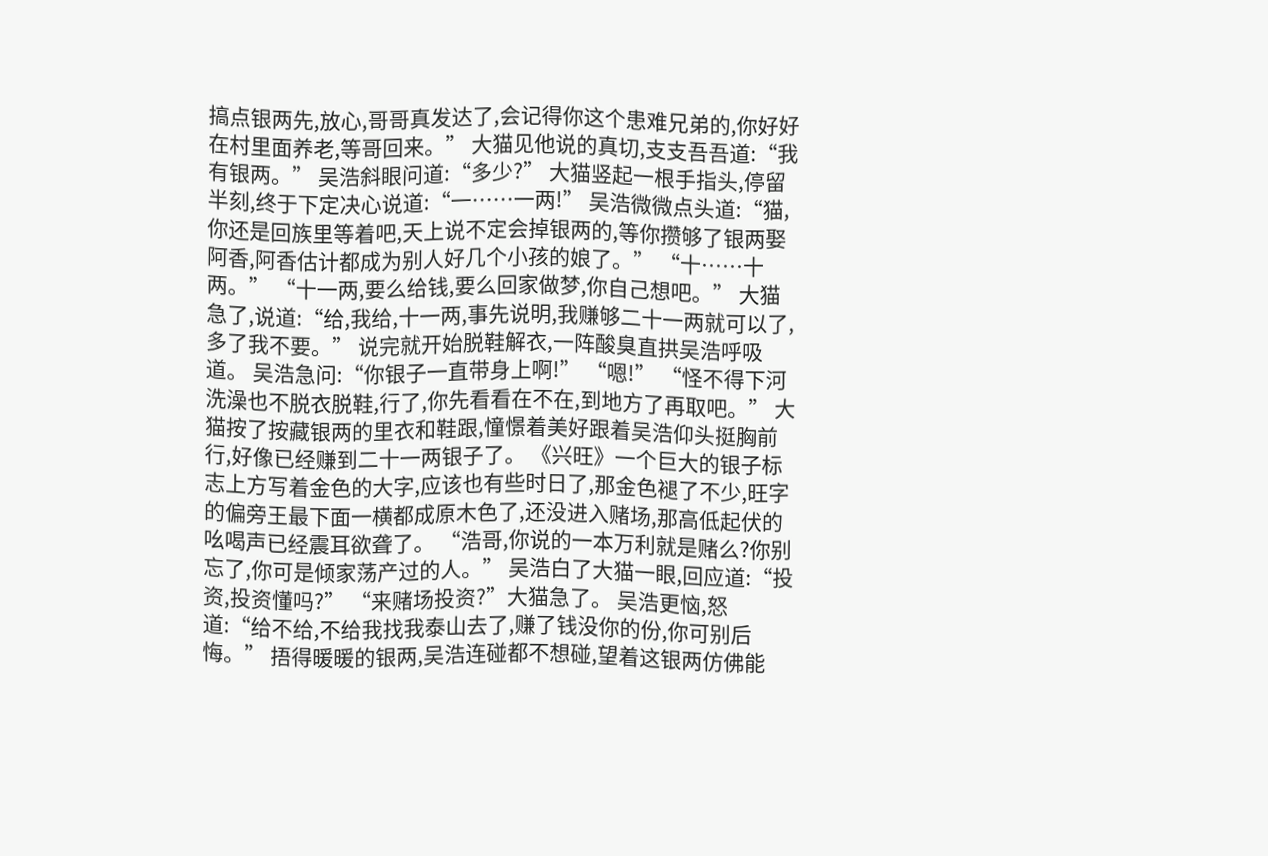搞点银两先,放心,哥哥真发达了,会记得你这个患难兄弟的,你好好在村里面养老,等哥回来。” 大猫见他说的真切,支支吾吾道:“我有银两。” 吴浩斜眼问道:“多少?” 大猫竖起一根手指头,停留半刻,终于下定决心说道:“一……一两!” 吴浩微微点头道:“猫,你还是回族里等着吧,天上说不定会掉银两的,等你攒够了银两娶阿香,阿香估计都成为别人好几个小孩的娘了。” “十……十两。” “十一两,要么给钱,要么回家做梦,你自己想吧。” 大猫急了,说道:“给,我给,十一两,事先说明,我赚够二十一两就可以了,多了我不要。” 说完就开始脱鞋解衣,一阵酸臭直拱吴浩呼吸道。 吴浩急问:“你银子一直带身上啊!” “嗯!” “怪不得下河洗澡也不脱衣脱鞋,行了,你先看看在不在,到地方了再取吧。” 大猫按了按藏银两的里衣和鞋跟,憧憬着美好跟着吴浩仰头挺胸前行,好像已经赚到二十一两银子了。 《兴旺》一个巨大的银子标志上方写着金色的大字,应该也有些时日了,那金色褪了不少,旺字的偏旁王最下面一横都成原木色了,还没进入赌场,那高低起伏的吆喝声已经震耳欲聋了。 “浩哥,你说的一本万利就是赌么?你别忘了,你可是倾家荡产过的人。” 吴浩白了大猫一眼,回应道:“投资,投资懂吗?” “来赌场投资?”大猫急了。 吴浩更恼,怒道:“给不给,不给我找我泰山去了,赚了钱没你的份,你可别后悔。” 捂得暖暖的银两,吴浩连碰都不想碰,望着这银两仿佛能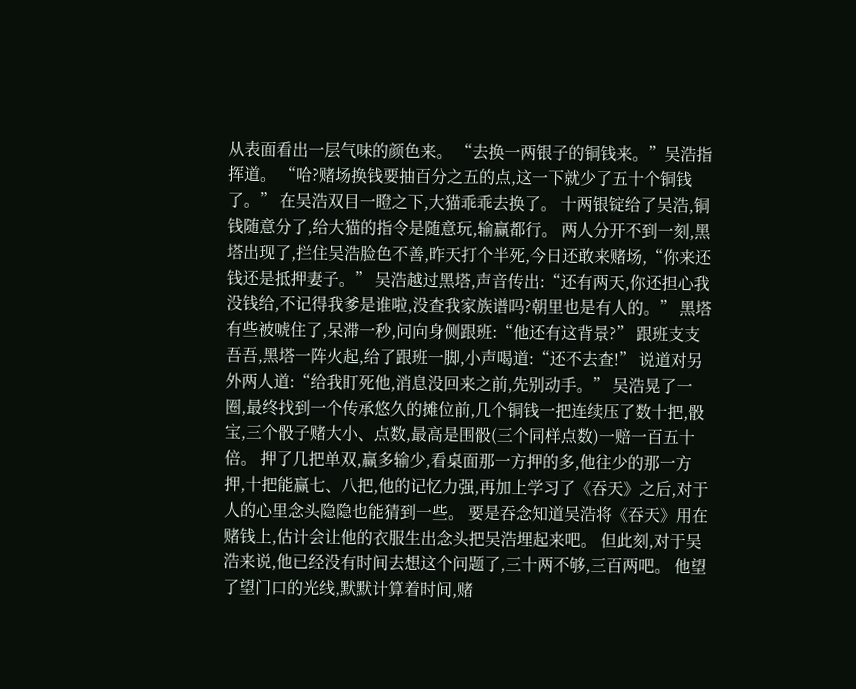从表面看出一层气味的颜色来。 “去换一两银子的铜钱来。”吴浩指挥道。 “哈?赌场换钱要抽百分之五的点,这一下就少了五十个铜钱了。” 在吴浩双目一瞪之下,大猫乖乖去换了。 十两银锭给了吴浩,铜钱随意分了,给大猫的指令是随意玩,输赢都行。 两人分开不到一刻,黑塔出现了,拦住吴浩脸色不善,昨天打个半死,今日还敢来赌场,“你来还钱还是抵押妻子。” 吴浩越过黑塔,声音传出:“还有两天,你还担心我没钱给,不记得我爹是谁啦,没查我家族谱吗?朝里也是有人的。” 黑塔有些被唬住了,呆滞一秒,问向身侧跟班:“他还有这背景?” 跟班支支吾吾,黑塔一阵火起,给了跟班一脚,小声喝道:“还不去查!” 说道对另外两人道:“给我盯死他,消息没回来之前,先别动手。” 吴浩晃了一圈,最终找到一个传承悠久的摊位前,几个铜钱一把连续压了数十把,骰宝,三个骰子赌大小、点数,最高是围骰(三个同样点数)一赔一百五十倍。 押了几把单双,赢多输少,看桌面那一方押的多,他往少的那一方押,十把能赢七、八把,他的记忆力强,再加上学习了《吞天》之后,对于人的心里念头隐隐也能猜到一些。 要是吞念知道吴浩将《吞天》用在赌钱上,估计会让他的衣服生出念头把吴浩埋起来吧。 但此刻,对于吴浩来说,他已经没有时间去想这个问题了,三十两不够,三百两吧。 他望了望门口的光线,默默计算着时间,赌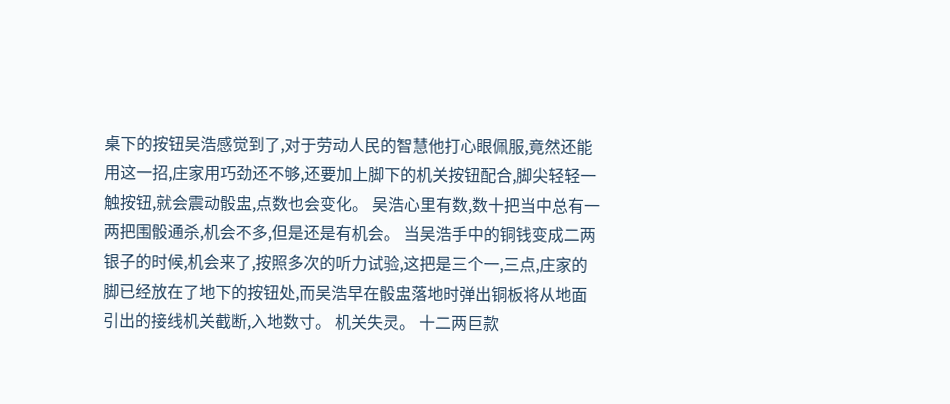桌下的按钮吴浩感觉到了,对于劳动人民的智慧他打心眼佩服,竟然还能用这一招,庄家用巧劲还不够,还要加上脚下的机关按钮配合,脚尖轻轻一触按钮,就会震动骰盅,点数也会变化。 吴浩心里有数,数十把当中总有一两把围骰通杀,机会不多,但是还是有机会。 当吴浩手中的铜钱变成二两银子的时候,机会来了,按照多次的听力试验,这把是三个一,三点,庄家的脚已经放在了地下的按钮处,而吴浩早在骰盅落地时弹出铜板将从地面引出的接线机关截断,入地数寸。 机关失灵。 十二两巨款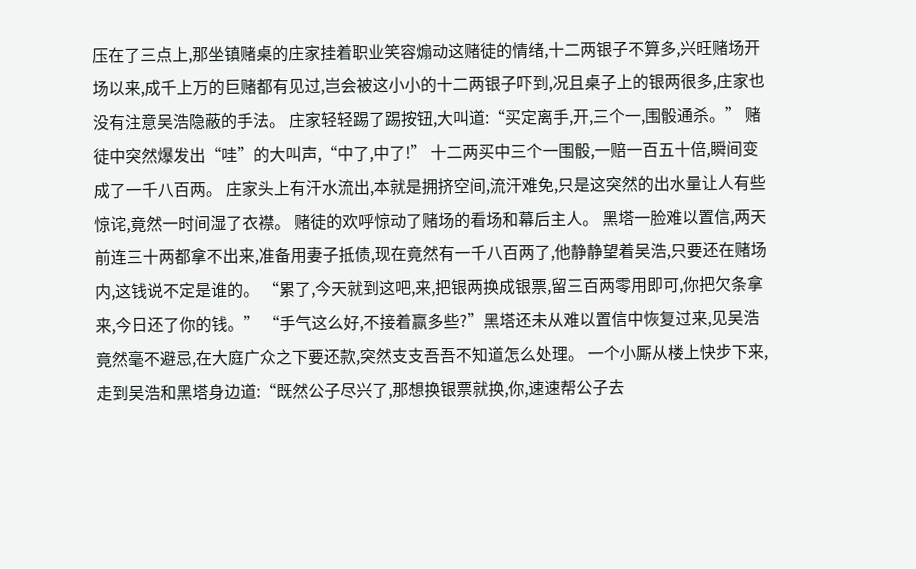压在了三点上,那坐镇赌桌的庄家挂着职业笑容煽动这赌徒的情绪,十二两银子不算多,兴旺赌场开场以来,成千上万的巨赌都有见过,岂会被这小小的十二两银子吓到,况且桌子上的银两很多,庄家也没有注意吴浩隐蔽的手法。 庄家轻轻踢了踢按钮,大叫道:“买定离手,开,三个一,围骰通杀。” 赌徒中突然爆发出“哇”的大叫声,“中了,中了!” 十二两买中三个一围骰,一赔一百五十倍,瞬间变成了一千八百两。 庄家头上有汗水流出,本就是拥挤空间,流汗难免,只是这突然的出水量让人有些惊诧,竟然一时间湿了衣襟。 赌徒的欢呼惊动了赌场的看场和幕后主人。 黑塔一脸难以置信,两天前连三十两都拿不出来,准备用妻子抵债,现在竟然有一千八百两了,他静静望着吴浩,只要还在赌场内,这钱说不定是谁的。 “累了,今天就到这吧,来,把银两换成银票,留三百两零用即可,你把欠条拿来,今日还了你的钱。” “手气这么好,不接着赢多些?”黑塔还未从难以置信中恢复过来,见吴浩竟然毫不避忌,在大庭广众之下要还款,突然支支吾吾不知道怎么处理。 一个小厮从楼上快步下来,走到吴浩和黑塔身边道:“既然公子尽兴了,那想换银票就换,你,速速帮公子去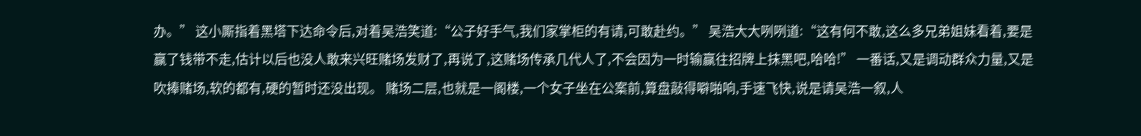办。” 这小厮指着黑塔下达命令后,对着吴浩笑道:“公子好手气,我们家掌柜的有请,可敢赴约。” 吴浩大大咧咧道:“这有何不敢,这么多兄弟姐妹看着,要是赢了钱带不走,估计以后也没人敢来兴旺赌场发财了,再说了,这赌场传承几代人了,不会因为一时输赢往招牌上抹黑吧,哈哈!” 一番话,又是调动群众力量,又是吹捧赌场,软的都有,硬的暂时还没出现。 赌场二层,也就是一阁楼,一个女子坐在公案前,算盘敲得噼啪响,手速飞快,说是请吴浩一叙,人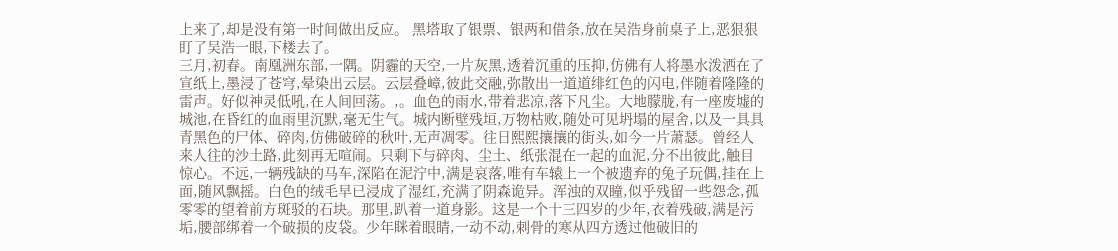上来了,却是没有第一时间做出反应。 黑塔取了银票、银两和借条,放在吴浩身前桌子上,恶狠狠盯了吴浩一眼,下楼去了。
三月,初春。南凰洲东部,一隅。阴霾的天空,一片灰黑,透着沉重的压抑,仿佛有人将墨水泼洒在了宣纸上,墨浸了苍穹,晕染出云层。云层叠嶂,彼此交融,弥散出一道道绯红色的闪电,伴随着隆隆的雷声。好似神灵低吼,在人间回荡。,。血色的雨水,带着悲凉,落下凡尘。大地朦胧,有一座废墟的城池,在昏红的血雨里沉默,毫无生气。城内断壁残垣,万物枯败,随处可见坍塌的屋舍,以及一具具青黑色的尸体、碎肉,仿佛破碎的秋叶,无声凋零。往日熙熙攘攘的街头,如今一片萧瑟。曾经人来人往的沙土路,此刻再无喧闹。只剩下与碎肉、尘土、纸张混在一起的血泥,分不出彼此,触目惊心。不远,一辆残缺的马车,深陷在泥泞中,满是哀落,唯有车辕上一个被遗弃的兔子玩偶,挂在上面,随风飘摇。白色的绒毛早已浸成了湿红,充满了阴森诡异。浑浊的双瞳,似乎残留一些怨念,孤零零的望着前方斑驳的石块。那里,趴着一道身影。这是一个十三四岁的少年,衣着残破,满是污垢,腰部绑着一个破损的皮袋。少年眯着眼睛,一动不动,刺骨的寒从四方透过他破旧的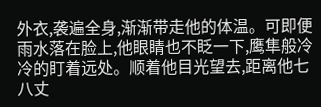外衣,袭遍全身,渐渐带走他的体温。可即便雨水落在脸上,他眼睛也不眨一下,鹰隼般冷冷的盯着远处。顺着他目光望去,距离他七八丈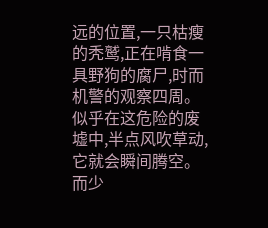远的位置,一只枯瘦的秃鹫,正在啃食一具野狗的腐尸,时而机警的观察四周。似乎在这危险的废墟中,半点风吹草动,它就会瞬间腾空。而少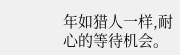年如猎人一样,耐心的等待机会。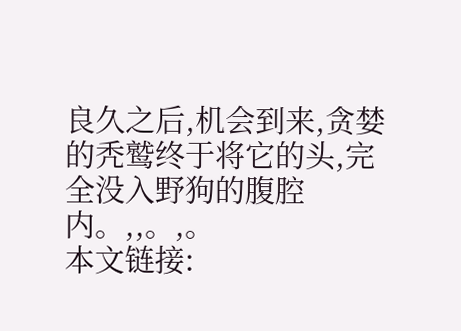良久之后,机会到来,贪婪的秃鹫终于将它的头,完全没入野狗的腹腔内。,,。,。
本文链接: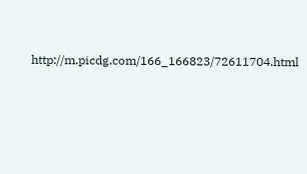http://m.picdg.com/166_166823/72611704.html